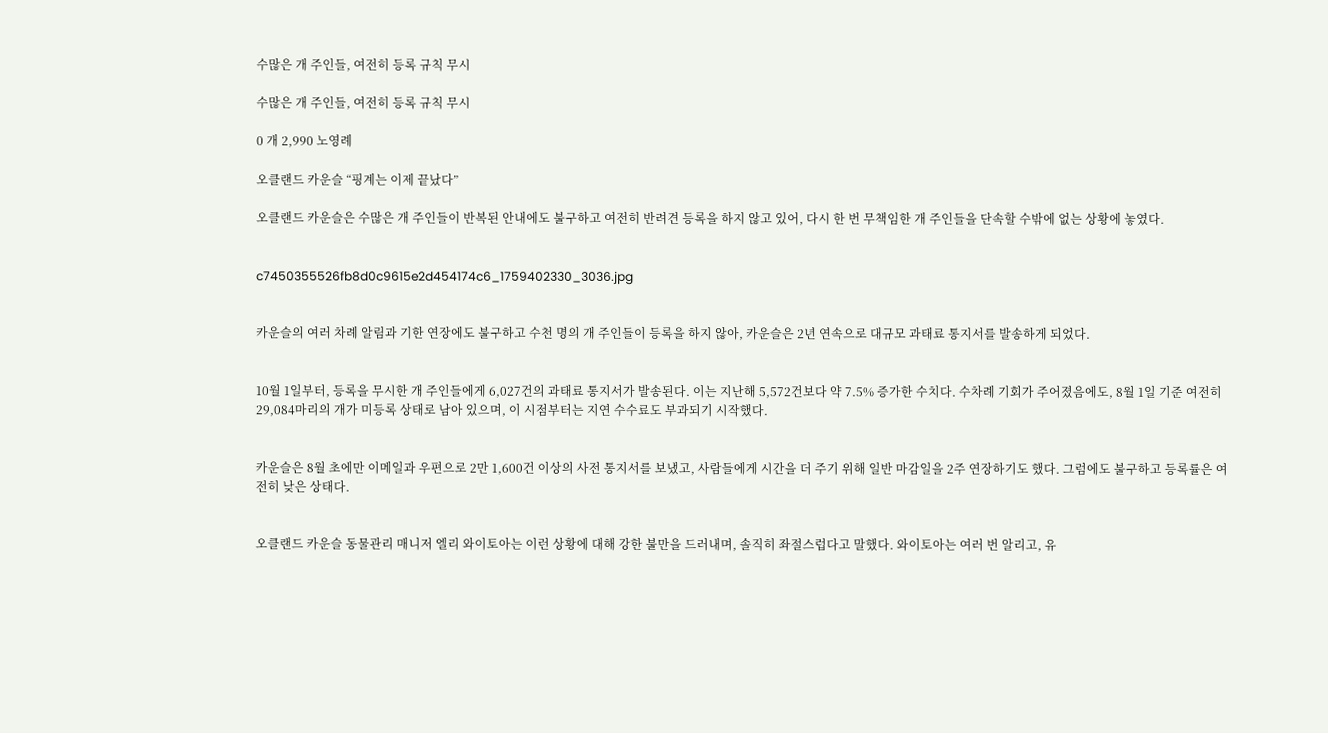수많은 개 주인들, 여전히 등록 규칙 무시

수많은 개 주인들, 여전히 등록 규칙 무시

0 개 2,990 노영례

오클랜드 카운슬 “핑계는 이제 끝났다”

오클랜드 카운슬은 수많은 개 주인들이 반복된 안내에도 불구하고 여전히 반려견 등록을 하지 않고 있어, 다시 한 번 무책임한 개 주인들을 단속할 수밖에 없는 상황에 놓였다.


c7450355526fb8d0c9615e2d454174c6_1759402330_3036.jpg


카운슬의 여러 차례 알림과 기한 연장에도 불구하고 수천 명의 개 주인들이 등록을 하지 않아, 카운슬은 2년 연속으로 대규모 과태료 통지서를 발송하게 되었다.


10월 1일부터, 등록을 무시한 개 주인들에게 6,027건의 과태료 통지서가 발송된다. 이는 지난해 5,572건보다 약 7.5% 증가한 수치다. 수차례 기회가 주어졌음에도, 8월 1일 기준 여전히 29,084마리의 개가 미등록 상태로 남아 있으며, 이 시점부터는 지연 수수료도 부과되기 시작했다.


카운슬은 8월 초에만 이메일과 우편으로 2만 1,600건 이상의 사전 통지서를 보냈고, 사람들에게 시간을 더 주기 위해 일반 마감일을 2주 연장하기도 했다. 그럼에도 불구하고 등록률은 여전히 낮은 상태다.


오클랜드 카운슬 동물관리 매니저 엘리 와이토아는 이런 상황에 대해 강한 불만을 드러내며, 솔직히 좌절스럽다고 말했다. 와이토아는 여러 번 알리고, 유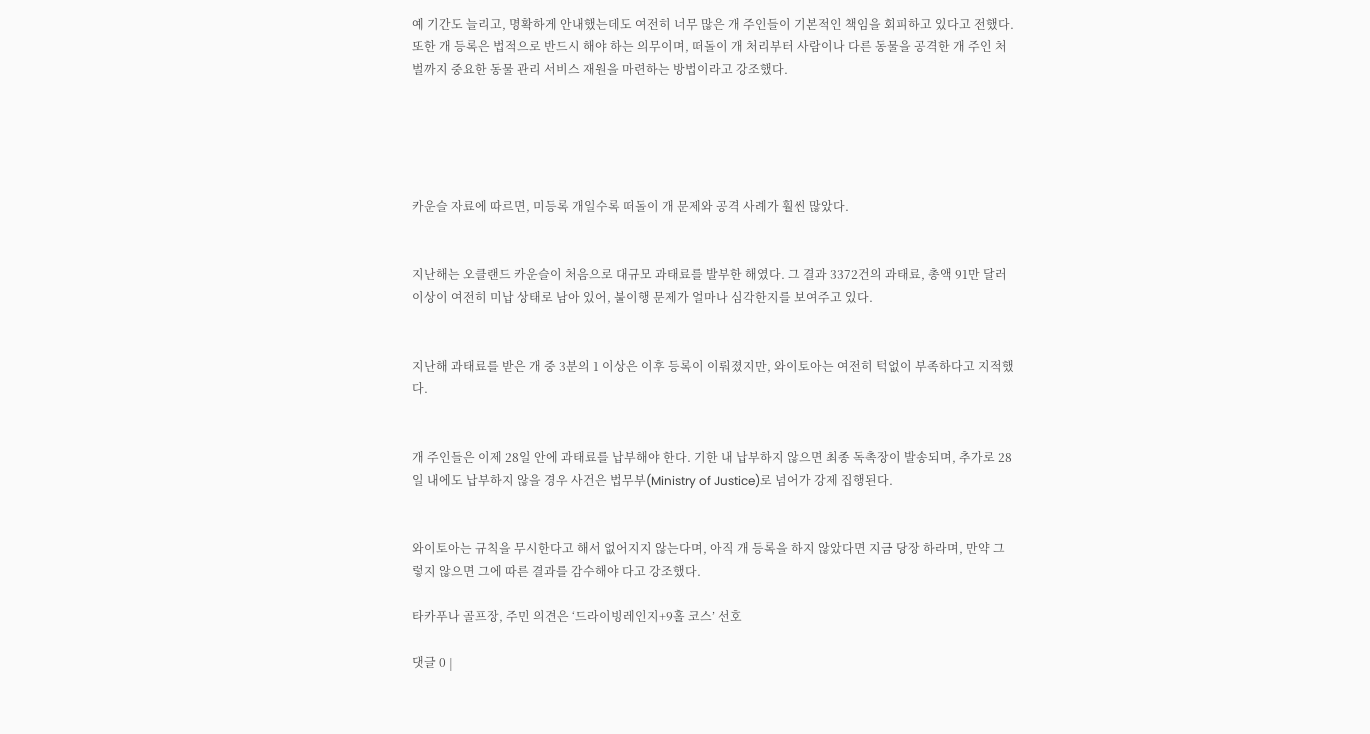예 기간도 늘리고, 명확하게 안내했는데도 여전히 너무 많은 개 주인들이 기본적인 책임을 회피하고 있다고 전했다. 또한 개 등록은 법적으로 반드시 해야 하는 의무이며, 떠돌이 개 처리부터 사람이나 다른 동물을 공격한 개 주인 처벌까지 중요한 동물 관리 서비스 재원을 마련하는 방법이라고 강조했다.





카운슬 자료에 따르면, 미등록 개일수록 떠돌이 개 문제와 공격 사례가 훨씬 많았다.


지난해는 오클랜드 카운슬이 처음으로 대규모 과태료를 발부한 해였다. 그 결과 3372건의 과태료, 총액 91만 달러 이상이 여전히 미납 상태로 남아 있어, 불이행 문제가 얼마나 심각한지를 보여주고 있다.


지난해 과태료를 받은 개 중 3분의 1 이상은 이후 등록이 이뤄졌지만, 와이토아는 여전히 턱없이 부족하다고 지적했다.


개 주인들은 이제 28일 안에 과태료를 납부해야 한다. 기한 내 납부하지 않으면 최종 독촉장이 발송되며, 추가로 28일 내에도 납부하지 않을 경우 사건은 법무부(Ministry of Justice)로 넘어가 강제 집행된다.


와이토아는 규칙을 무시한다고 해서 없어지지 않는다며, 아직 개 등록을 하지 않았다면 지금 당장 하라며, 만약 그렇지 않으면 그에 따른 결과를 감수해야 다고 강조했다.

타카푸나 골프장, 주민 의견은 ‘드라이빙레인지+9홀 코스’ 선호

댓글 0 |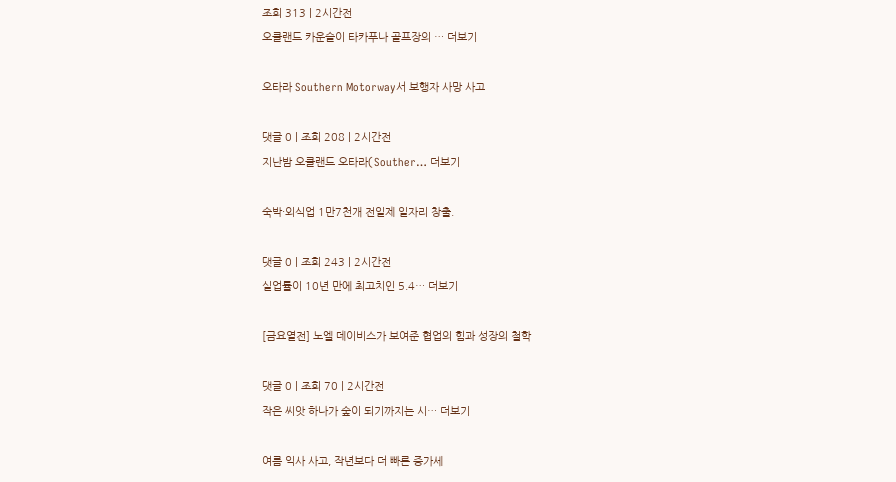조회 313 | 2시간전
오클랜드 카운슬이 타카푸나 골프장의 … 더보기

오타라 Southern Motorway서 보행자 사망 사고

댓글 0 | 조회 208 | 2시간전
지난밤 오클랜드 오타라(Souther… 더보기

숙박·외식업 1만7천개 전일제 일자리 창출.

댓글 0 | 조회 243 | 2시간전
실업률이 10년 만에 최고치인 5.4… 더보기

[금요열전] 노엘 데이비스가 보여준 협업의 힘과 성장의 철학

댓글 0 | 조회 70 | 2시간전
작은 씨앗 하나가 숲이 되기까지는 시… 더보기

여름 익사 사고, 작년보다 더 빠른 증가세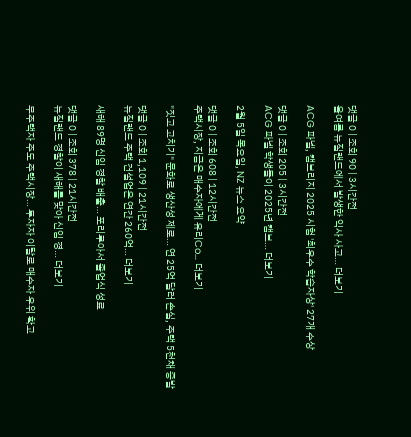댓글 0 | 조회 90 | 3시간전
올여름 뉴질랜드에서 발생한 익사 사고… 더보기

ACG 파넬, 캠브리지 2025 시험 '최우수 학습자상' 27개 수상

댓글 0 | 조회 205 | 3시간전
ACG 파넬 학생들이 2025년 캠브… 더보기

2월 5일 목요일, NZ 뉴스 요약

댓글 0 | 조회 608 | 12시간전
주택시장, 지금은 매수자에게 유리Co… 더보기

"짓고 고치기" 문화로 생산성 제로… 연 25억 달러 손실, 주택 5천채 증발

댓글 0 | 조회 1,109 | 21시간전
뉴질랜드 주택 건설업은 연간 260억… 더보기

새해 89명 신임 경찰 배출… 포리루아서 졸업식 성료

댓글 0 | 조회 378 | 21시간전
뉴질랜드 경찰이 새해를 맞아 신임 경… 더보기

무주택자 주도 주택시장… 투자자 이탈로 매수자 우위 확고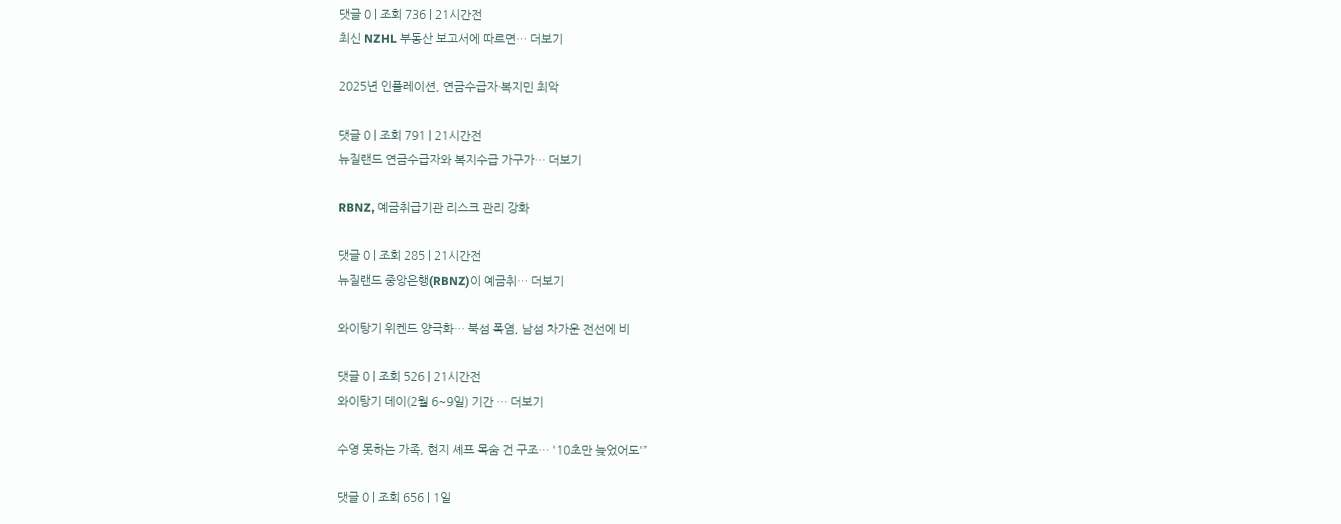댓글 0 | 조회 736 | 21시간전
최신 NZHL 부동산 보고서에 따르면… 더보기

2025년 인플레이션, 연금수급자·복지민 최악

댓글 0 | 조회 791 | 21시간전
뉴질랜드 연금수급자와 복지수급 가구가… 더보기

RBNZ, 예금취급기관 리스크 관리 강화

댓글 0 | 조회 285 | 21시간전
뉴질랜드 중앙은행(RBNZ)이 예금취… 더보기

와이탕기 위켄드 양극화… 북섬 폭염, 남섬 차가운 전선에 비

댓글 0 | 조회 526 | 21시간전
와이탕기 데이(2월 6~9일) 기간 … 더보기

수영 못하는 가족, 현지 셰프 목숨 건 구조… '10초만 늦었어도'”

댓글 0 | 조회 656 | 1일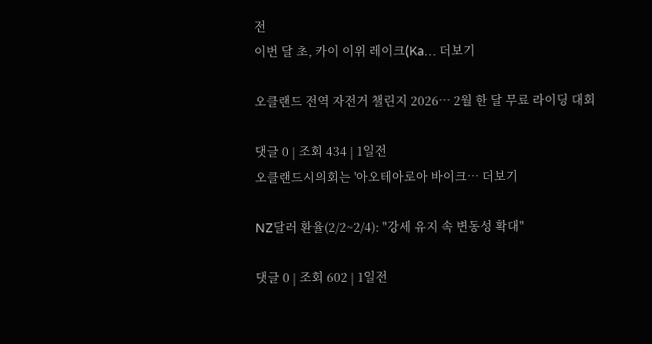전
이번 달 초, 카이 이위 레이크(Ka… 더보기

오클랜드 전역 자전거 챌린지 2026… 2월 한 달 무료 라이딩 대회

댓글 0 | 조회 434 | 1일전
오클랜드시의회는 '아오테아로아 바이크… 더보기

NZ달러 환율(2/2~2/4): "강세 유지 속 변동성 확대"

댓글 0 | 조회 602 | 1일전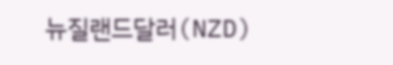뉴질랜드달러(NZD)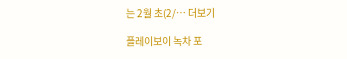는 2월 초(2/… 더보기

플레이보이 녹차 포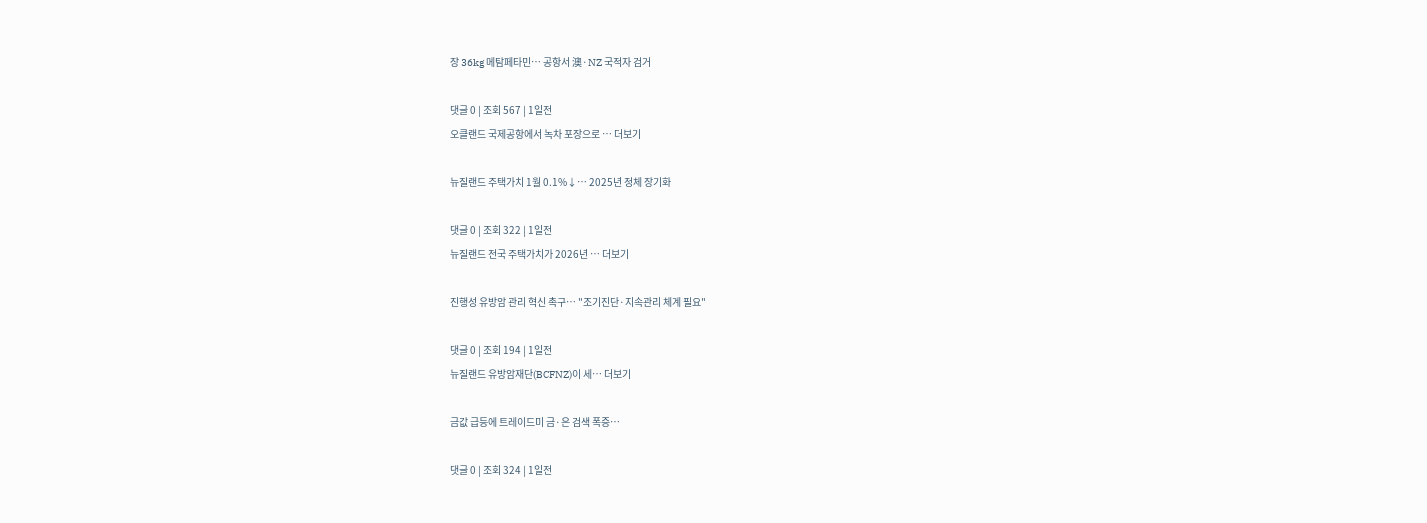장 36kg 메탐페타민… 공항서 澳·NZ 국적자 검거

댓글 0 | 조회 567 | 1일전
오클랜드 국제공항에서 녹차 포장으로 … 더보기

뉴질랜드 주택가치 1월 0.1%↓… 2025년 정체 장기화

댓글 0 | 조회 322 | 1일전
뉴질랜드 전국 주택가치가 2026년 … 더보기

진행성 유방암 관리 혁신 촉구… "조기진단·지속관리 체계 필요"

댓글 0 | 조회 194 | 1일전
뉴질랜드 유방암재단(BCFNZ)이 세… 더보기

금값 급등에 트레이드미 금·은 검색 폭증…

댓글 0 | 조회 324 | 1일전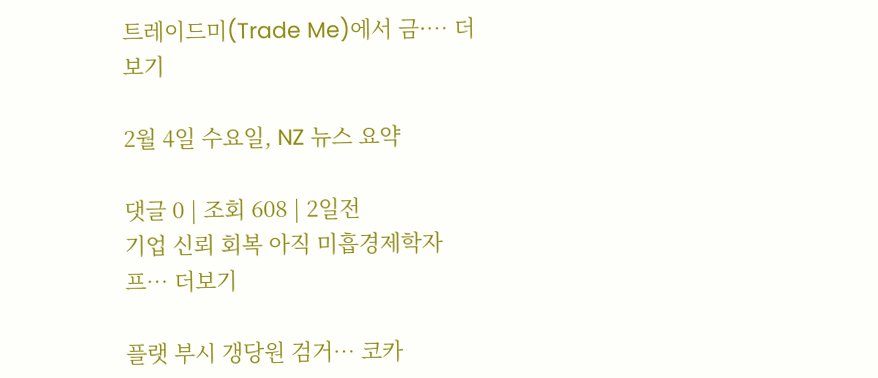트레이드미(Trade Me)에서 금·… 더보기

2월 4일 수요일, NZ 뉴스 요약

댓글 0 | 조회 608 | 2일전
기업 신뢰 회복 아직 미흡경제학자 프… 더보기

플랫 부시 갱당원 검거… 코카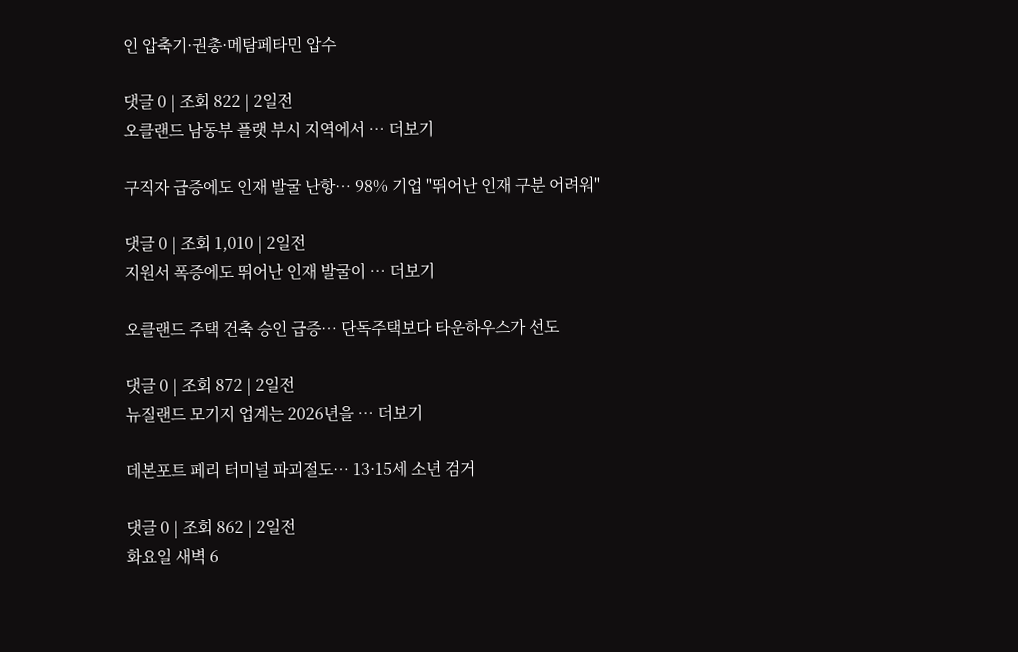인 압축기·권총·메탐페타민 압수

댓글 0 | 조회 822 | 2일전
오클랜드 남동부 플랫 부시 지역에서 … 더보기

구직자 급증에도 인재 발굴 난항… 98% 기업 "뛰어난 인재 구분 어려워"

댓글 0 | 조회 1,010 | 2일전
지원서 폭증에도 뛰어난 인재 발굴이 … 더보기

오클랜드 주택 건축 승인 급증… 단독주택보다 타운하우스가 선도

댓글 0 | 조회 872 | 2일전
뉴질랜드 모기지 업계는 2026년을 … 더보기

데본포트 페리 터미널 파괴절도… 13·15세 소년 검거

댓글 0 | 조회 862 | 2일전
화요일 새벽 6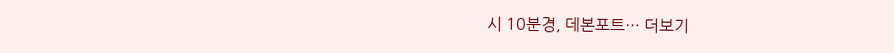시 10분경, 데본포트… 더보기